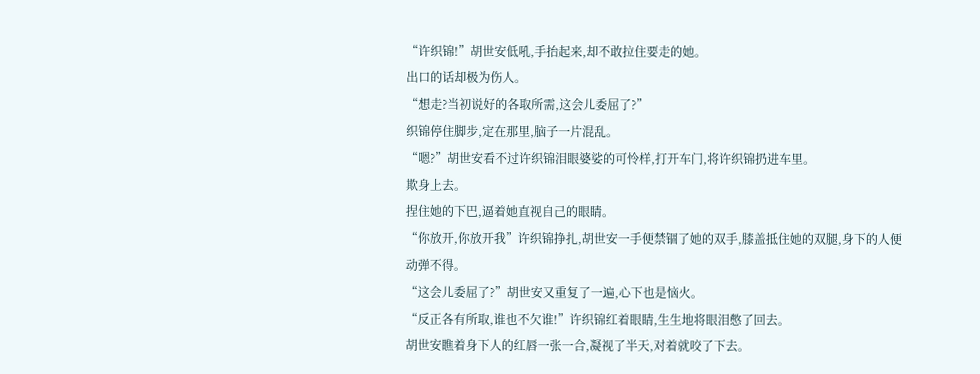“许织锦!”胡世安低吼,手抬起来,却不敢拉住要走的她。
出口的话却极为伤人。
“想走?当初说好的各取所需,这会儿委屈了?”
织锦停住脚步,定在那里,脑子一片混乱。
“嗯?”胡世安看不过许织锦泪眼婆娑的可怜样,打开车门,将许织锦扔进车里。
欺身上去。
捏住她的下巴,逼着她直视自己的眼睛。
“你放开,你放开我”许织锦挣扎,胡世安一手便禁锢了她的双手,膝盖抵住她的双腿,身下的人便动弹不得。
“这会儿委屈了?”胡世安又重复了一遍,心下也是恼火。
“反正各有所取,谁也不欠谁!”许织锦红着眼睛,生生地将眼泪憋了回去。
胡世安瞧着身下人的红唇一张一合,凝视了半天,对着就咬了下去。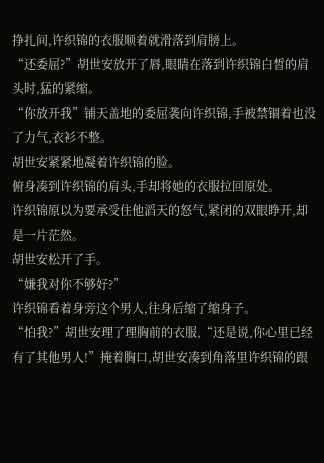挣扎间,许织锦的衣服顺着就滑落到肩膀上。
“还委屈?”胡世安放开了唇,眼睛在落到许织锦白皙的肩头时,猛的紧缩。
“你放开我”铺天盖地的委屈袭向许织锦,手被禁锢着也没了力气,衣衫不整。
胡世安紧紧地凝着许织锦的脸。
俯身凑到许织锦的肩头,手却将她的衣服拉回原处。
许织锦原以为要承受住他滔天的怒气,紧闭的双眼睁开,却是一片茫然。
胡世安松开了手。
“嫌我对你不够好?”
许织锦看着身旁这个男人,往身后缩了缩身子。
“怕我?”胡世安理了理胸前的衣服,“还是说,你心里已经有了其他男人!”掩着胸口,胡世安凑到角落里许织锦的跟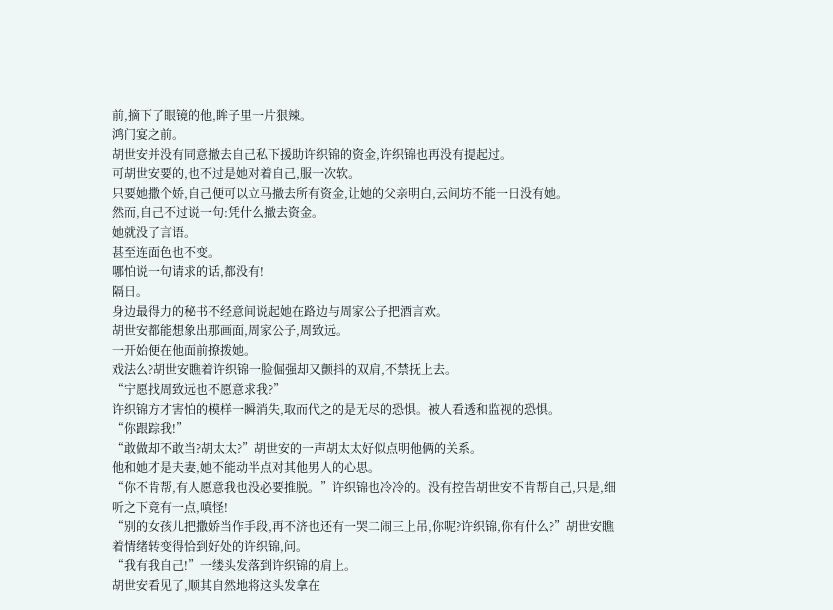前,摘下了眼镜的他,眸子里一片狠辣。
鸿门宴之前。
胡世安并没有同意撤去自己私下援助许织锦的资金,许织锦也再没有提起过。
可胡世安要的,也不过是她对着自己,服一次软。
只要她撒个娇,自己便可以立马撤去所有资金,让她的父亲明白,云间坊不能一日没有她。
然而,自己不过说一句:凭什么撤去资金。
她就没了言语。
甚至连面色也不变。
哪怕说一句请求的话,都没有!
隔日。
身边最得力的秘书不经意间说起她在路边与周家公子把酒言欢。
胡世安都能想象出那画面,周家公子,周致远。
一开始便在他面前撩拨她。
戏法么?胡世安瞧着许织锦一脸倔强却又颤抖的双肩,不禁抚上去。
“宁愿找周致远也不愿意求我?”
许织锦方才害怕的模样一瞬消失,取而代之的是无尽的恐惧。被人看透和监视的恐惧。
“你跟踪我!”
“敢做却不敢当?胡太太?”胡世安的一声胡太太好似点明他俩的关系。
他和她才是夫妻,她不能动半点对其他男人的心思。
“你不肯帮,有人愿意我也没必要推脱。”许织锦也冷冷的。没有控告胡世安不肯帮自己,只是,细听之下竟有一点,嗔怪!
“别的女孩儿把撒娇当作手段,再不济也还有一哭二闹三上吊,你呢?许织锦,你有什么?”胡世安瞧着情绪转变得恰到好处的许织锦,问。
“我有我自己!”一缕头发落到许织锦的肩上。
胡世安看见了,顺其自然地将这头发拿在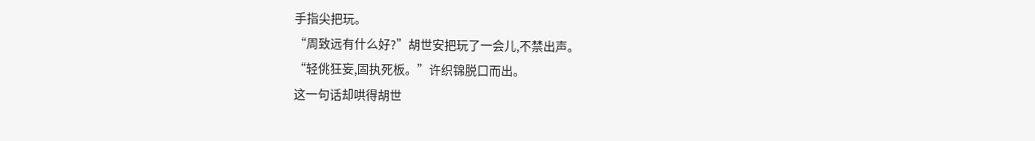手指尖把玩。
“周致远有什么好?”胡世安把玩了一会儿,不禁出声。
“轻佻狂妄,固执死板。”许织锦脱口而出。
这一句话却哄得胡世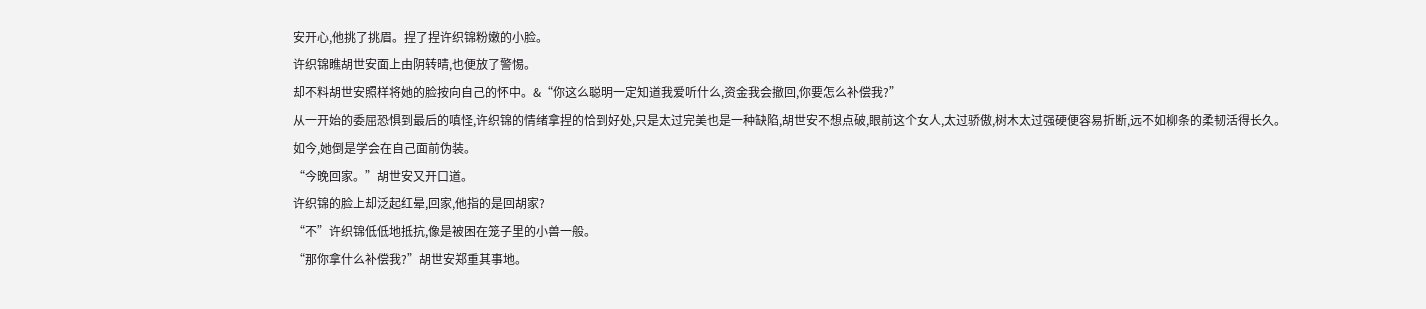安开心,他挑了挑眉。捏了捏许织锦粉嫩的小脸。
许织锦瞧胡世安面上由阴转晴,也便放了警惕。
却不料胡世安照样将她的脸按向自己的怀中。&“你这么聪明一定知道我爱听什么,资金我会撤回,你要怎么补偿我?”
从一开始的委屈恐惧到最后的嗔怪,许织锦的情绪拿捏的恰到好处,只是太过完美也是一种缺陷,胡世安不想点破,眼前这个女人,太过骄傲,树木太过强硬便容易折断,远不如柳条的柔韧活得长久。
如今,她倒是学会在自己面前伪装。
“今晚回家。”胡世安又开口道。
许织锦的脸上却泛起红晕,回家,他指的是回胡家?
“不”许织锦低低地抵抗,像是被困在笼子里的小兽一般。
“那你拿什么补偿我?”胡世安郑重其事地。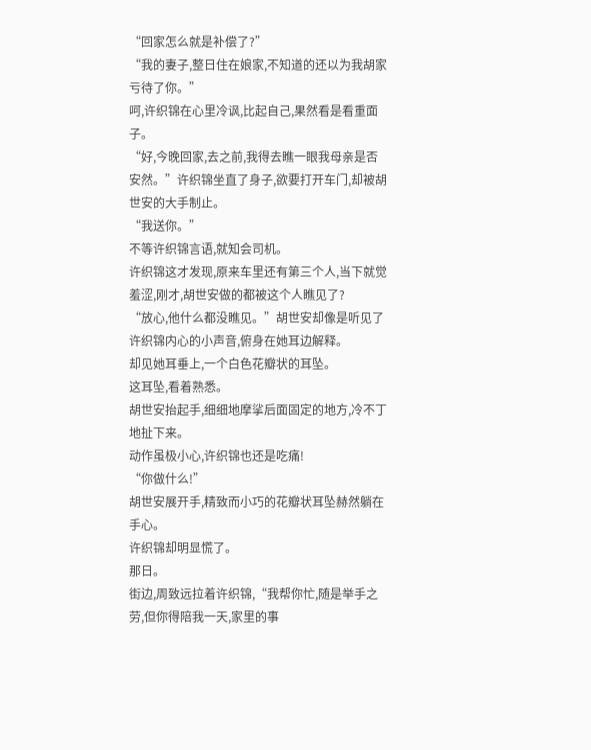“回家怎么就是补偿了?”
“我的妻子,整日住在娘家,不知道的还以为我胡家亏待了你。”
呵,许织锦在心里冷讽,比起自己,果然看是看重面子。
“好,今晚回家,去之前,我得去瞧一眼我母亲是否安然。”许织锦坐直了身子,欲要打开车门,却被胡世安的大手制止。
“我送你。”
不等许织锦言语,就知会司机。
许织锦这才发现,原来车里还有第三个人,当下就觉羞涩,刚才,胡世安做的都被这个人瞧见了?
“放心,他什么都没瞧见。”胡世安却像是听见了许织锦内心的小声音,俯身在她耳边解释。
却见她耳垂上,一个白色花瓣状的耳坠。
这耳坠,看着熟悉。
胡世安抬起手,细细地摩挲后面固定的地方,冷不丁地扯下来。
动作虽极小心,许织锦也还是吃痛!
“你做什么!”
胡世安展开手,精致而小巧的花瓣状耳坠赫然躺在手心。
许织锦却明显慌了。
那日。
街边,周致远拉着许织锦,“我帮你忙,随是举手之劳,但你得陪我一天,家里的事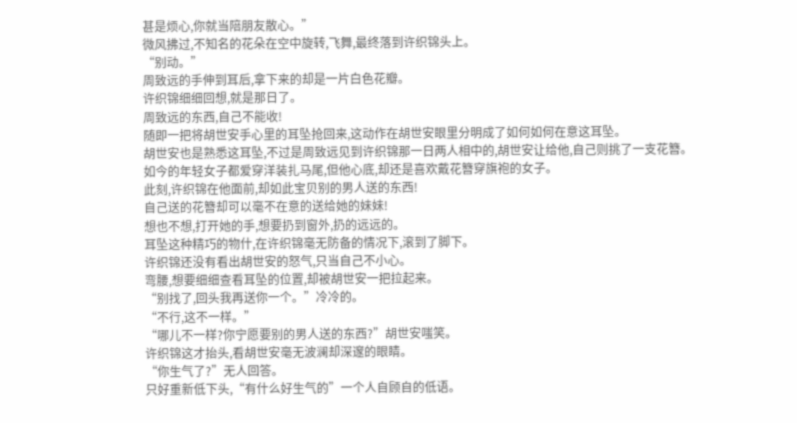甚是烦心,你就当陪朋友散心。”
微风拂过,不知名的花朵在空中旋转,飞舞,最终落到许织锦头上。
“别动。”
周致远的手伸到耳后,拿下来的却是一片白色花瓣。
许织锦细细回想,就是那日了。
周致远的东西,自己不能收!
随即一把将胡世安手心里的耳坠抢回来,这动作在胡世安眼里分明成了如何如何在意这耳坠。
胡世安也是熟悉这耳坠,不过是周致远见到许织锦那一日两人相中的,胡世安让给他,自己则挑了一支花簪。
如今的年轻女子都爱穿洋装扎马尾,但他心底,却还是喜欢戴花簪穿旗袍的女子。
此刻,许织锦在他面前,却如此宝贝别的男人送的东西!
自己送的花簪却可以毫不在意的送给她的妹妹!
想也不想,打开她的手,想要扔到窗外,扔的远远的。
耳坠这种精巧的物什,在许织锦毫无防备的情况下,滚到了脚下。
许织锦还没有看出胡世安的怒气,只当自己不小心。
弯腰,想要细细查看耳坠的位置,却被胡世安一把拉起来。
“别找了,回头我再送你一个。”冷冷的。
“不行,这不一样。”
“哪儿不一样?你宁愿要别的男人送的东西?”胡世安嗤笑。
许织锦这才抬头,看胡世安毫无波澜却深邃的眼睛。
“你生气了?”无人回答。
只好重新低下头,“有什么好生气的”一个人自顾自的低语。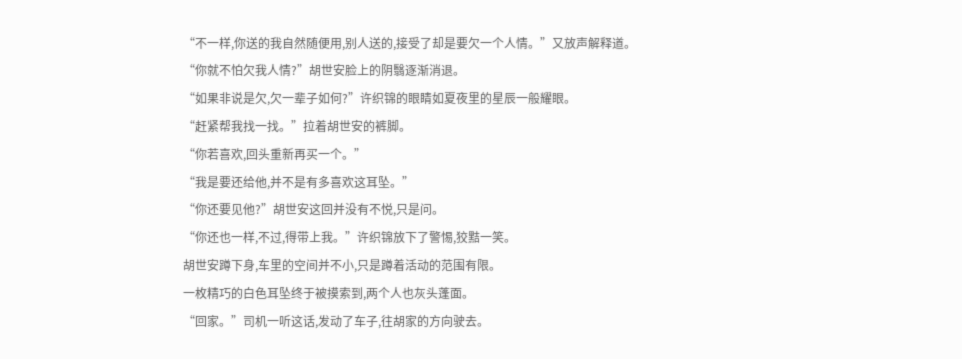“不一样,你送的我自然随便用,别人送的,接受了却是要欠一个人情。”又放声解释道。
“你就不怕欠我人情?”胡世安脸上的阴翳逐渐消退。
“如果非说是欠,欠一辈子如何?”许织锦的眼睛如夏夜里的星辰一般耀眼。
“赶紧帮我找一找。”拉着胡世安的裤脚。
“你若喜欢,回头重新再买一个。”
“我是要还给他,并不是有多喜欢这耳坠。”
“你还要见他?”胡世安这回并没有不悦,只是问。
“你还也一样,不过,得带上我。”许织锦放下了警惕,狡黠一笑。
胡世安蹲下身,车里的空间并不小,只是蹲着活动的范围有限。
一枚精巧的白色耳坠终于被摸索到,两个人也灰头蓬面。
“回家。”司机一听这话,发动了车子,往胡家的方向驶去。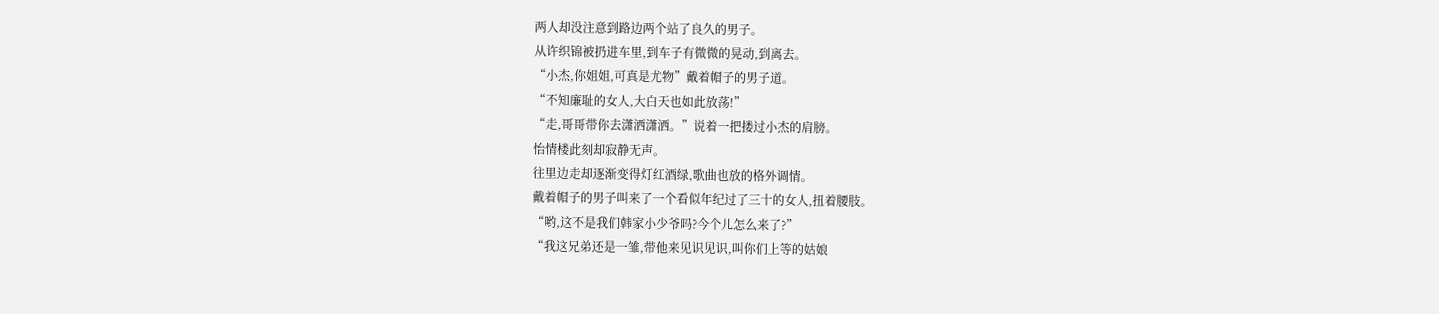两人却没注意到路边两个站了良久的男子。
从许织锦被扔进车里,到车子有微微的晃动,到离去。
“小杰,你姐姐,可真是尤物”戴着帽子的男子道。
“不知廉耻的女人,大白天也如此放荡!”
“走,哥哥带你去潇洒潇洒。”说着一把搂过小杰的肩膀。
怡情楼此刻却寂静无声。
往里边走却逐渐变得灯红酒绿,歌曲也放的格外调情。
戴着帽子的男子叫来了一个看似年纪过了三十的女人,扭着腰肢。
“哟,这不是我们韩家小少爷吗?今个儿怎么来了?”
“我这兄弟还是一雏,带他来见识见识,叫你们上等的姑娘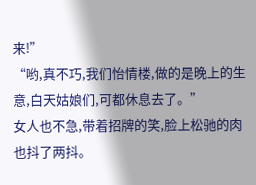来!”
“哟,真不巧,我们怡情楼,做的是晚上的生意,白天姑娘们,可都休息去了。”
女人也不急,带着招牌的笑,脸上松驰的肉也抖了两抖。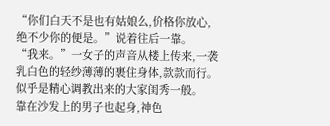“你们白天不是也有姑娘么,价格你放心,绝不少你的便是。”说着往后一靠。
“我来。”一女子的声音从楼上传来,一袭乳白色的轻纱薄薄的裹住身体,款款而行。似乎是精心调教出来的大家闺秀一般。
靠在沙发上的男子也起身,神色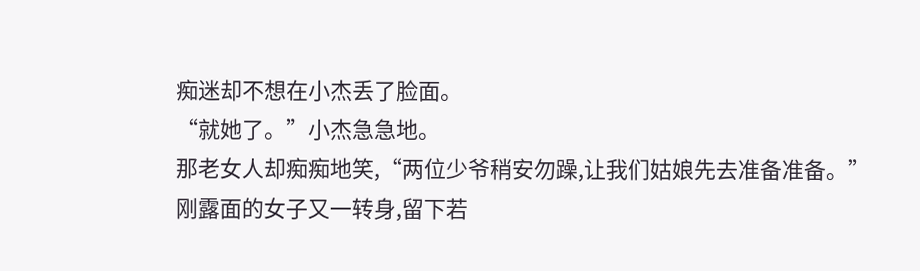痴迷却不想在小杰丢了脸面。
“就她了。”小杰急急地。
那老女人却痴痴地笑,“两位少爷稍安勿躁,让我们姑娘先去准备准备。”
刚露面的女子又一转身,留下若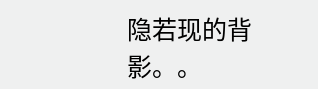隐若现的背影。。